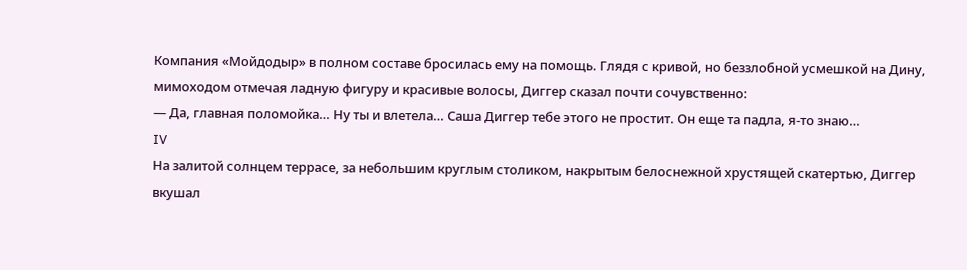Компания «Мойдодыр» в полном составе бросилась ему на помощь. Глядя с кривой, но беззлобной усмешкой на Дину, мимоходом отмечая ладную фигуру и красивые волосы, Диггер сказал почти сочувственно:
— Да, главная поломойка… Ну ты и влетела… Саша Диггер тебе этого не простит. Он еще та падла, я-то знаю…
IV
На залитой солнцем террасе, за небольшим круглым столиком, накрытым белоснежной хрустящей скатертью, Диггер вкушал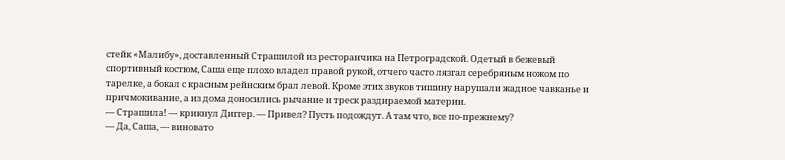стейк «Малибу», доставленный Страшилой из ресторанчика на Петроградской. Одетый в бежевый спортивный костюм, Саша еще плохо владел правой рукой, отчего часто лязгал серебряным ножом по тарелке, а бокал с красным рейнским брал левой. Кроме этих звуков тишину нарушали жадное чавканье и причмокивание, а из дома доносились рычание и треск раздираемой материи.
— Страшила! — крикнул Диггер. — Привел? Пусть подождут. А там что, все по-прежнему?
— Да, Саша, — виновато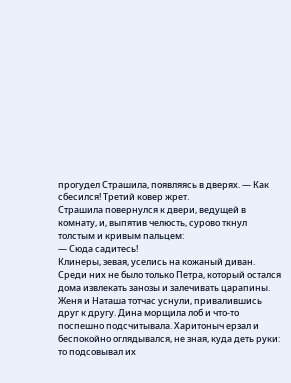прогудел Страшила, появляясь в дверях. — Как сбесился! Третий ковер жрет.
Страшила повернулся к двери, ведущей в комнату, и, выпятив челюсть, сурово ткнул толстым и кривым пальцем:
— Сюда садитесь!
Клинеры, зевая, уселись на кожаный диван. Среди них не было только Петра, который остался дома извлекать занозы и залечивать царапины. Женя и Наташа тотчас уснули, привалившись друг к другу. Дина морщила лоб и что-то поспешно подсчитывала. Харитоныч ерзал и беспокойно оглядывался, не зная, куда деть руки: то подсовывал их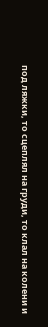под ляжки, то сцеплял на груди, то клал на колени и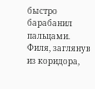быстро барабанил пальцами.
Филя, заглянув из коридора,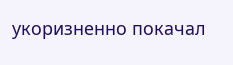укоризненно покачал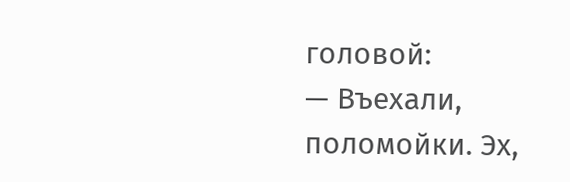головой:
— Въехали, поломойки. Эх,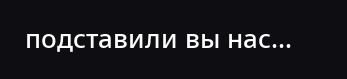подставили вы нас…